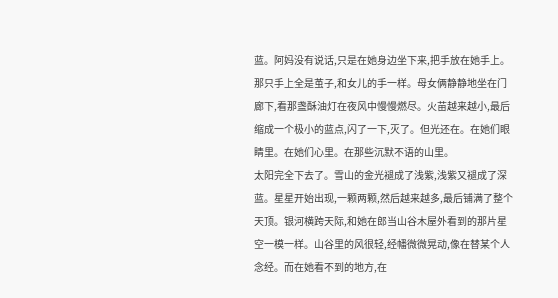蓝。阿妈没有说话,只是在她身边坐下来,把手放在她手上。那只手上全是茧子,和女儿的手一样。母女俩静静地坐在门廊下,看那盏酥油灯在夜风中慢慢燃尽。火苗越来越小,最后缩成一个极小的蓝点,闪了一下,灭了。但光还在。在她们眼睛里。在她们心里。在那些沉默不语的山里。
太阳完全下去了。雪山的金光褪成了浅紫,浅紫又褪成了深蓝。星星开始出现,一颗两颗,然后越来越多,最后铺满了整个天顶。银河横跨天际,和她在郎当山谷木屋外看到的那片星空一模一样。山谷里的风很轻,经幡微微晃动,像在替某个人念经。而在她看不到的地方,在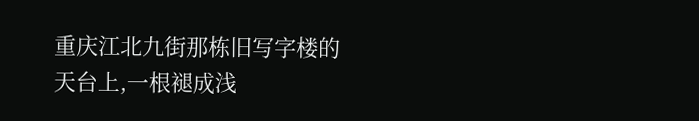重庆江北九街那栋旧写字楼的天台上,一根褪成浅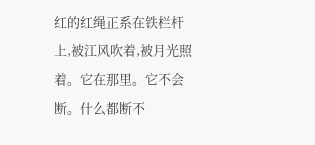红的红绳正系在铁栏杆上,被江风吹着,被月光照着。它在那里。它不会断。什么都断不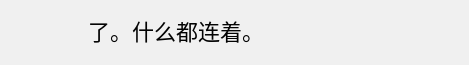了。什么都连着。